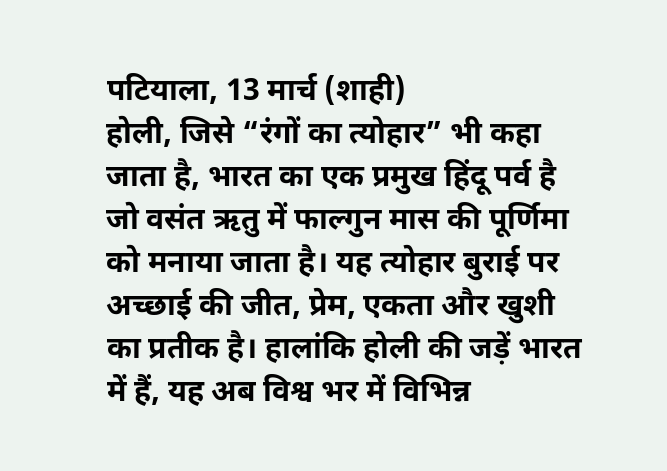पटियाला, 13 मार्च (शाही)
होली, जिसे “रंगों का त्योहार” भी कहा जाता है, भारत का एक प्रमुख हिंदू पर्व है जो वसंत ऋतु में फाल्गुन मास की पूर्णिमा को मनाया जाता है। यह त्योहार बुराई पर अच्छाई की जीत, प्रेम, एकता और खुशी का प्रतीक है। हालांकि होली की जड़ें भारत में हैं, यह अब विश्व भर में विभिन्न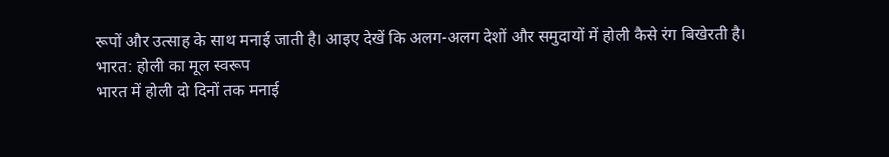रूपों और उत्साह के साथ मनाई जाती है। आइए देखें कि अलग-अलग देशों और समुदायों में होली कैसे रंग बिखेरती है।
भारत: होली का मूल स्वरूप
भारत में होली दो दिनों तक मनाई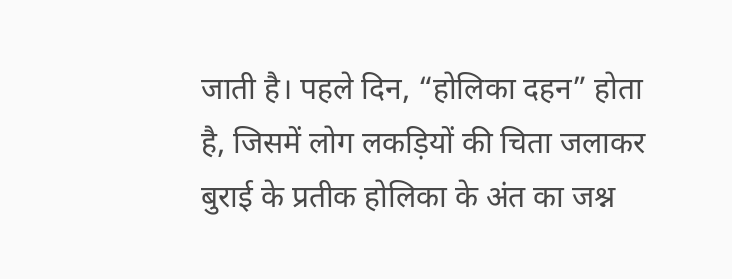जाती है। पहले दिन, “होलिका दहन” होता है, जिसमें लोग लकड़ियों की चिता जलाकर बुराई के प्रतीक होलिका के अंत का जश्न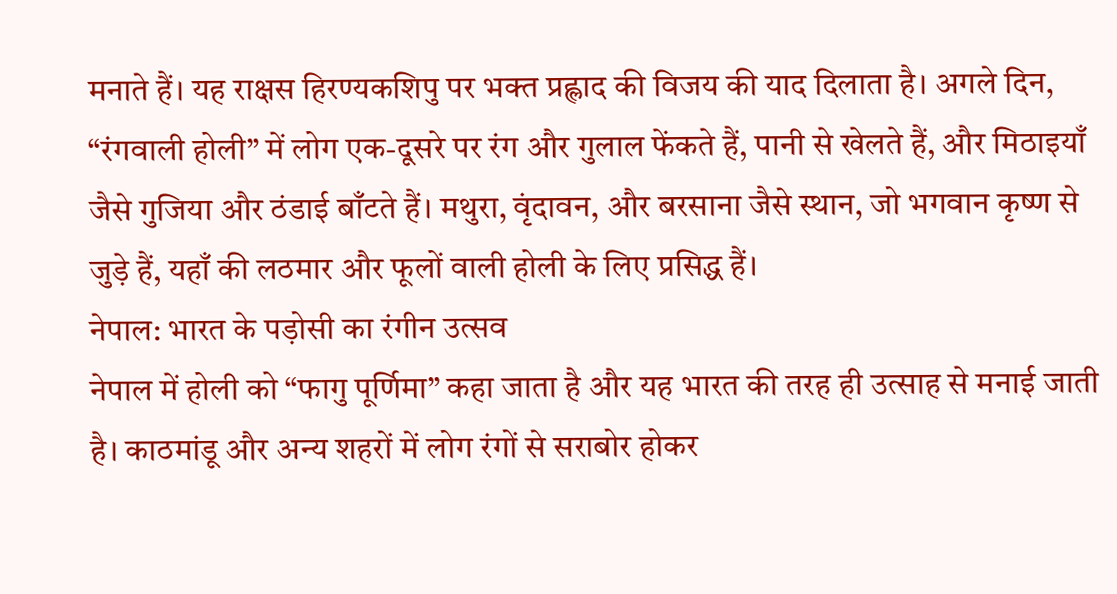मनाते हैं। यह राक्षस हिरण्यकशिपु पर भक्त प्रह्लाद की विजय की याद दिलाता है। अगले दिन, “रंगवाली होली” में लोग एक-दूसरे पर रंग और गुलाल फेंकते हैं, पानी से खेलते हैं, और मिठाइयाँ जैसे गुजिया और ठंडाई बाँटते हैं। मथुरा, वृंदावन, और बरसाना जैसे स्थान, जो भगवान कृष्ण से जुड़े हैं, यहाँ की लठमार और फूलों वाली होली के लिए प्रसिद्ध हैं।
नेपाल: भारत के पड़ोसी का रंगीन उत्सव
नेपाल में होली को “फागु पूर्णिमा” कहा जाता है और यह भारत की तरह ही उत्साह से मनाई जाती है। काठमांडू और अन्य शहरों में लोग रंगों से सराबोर होकर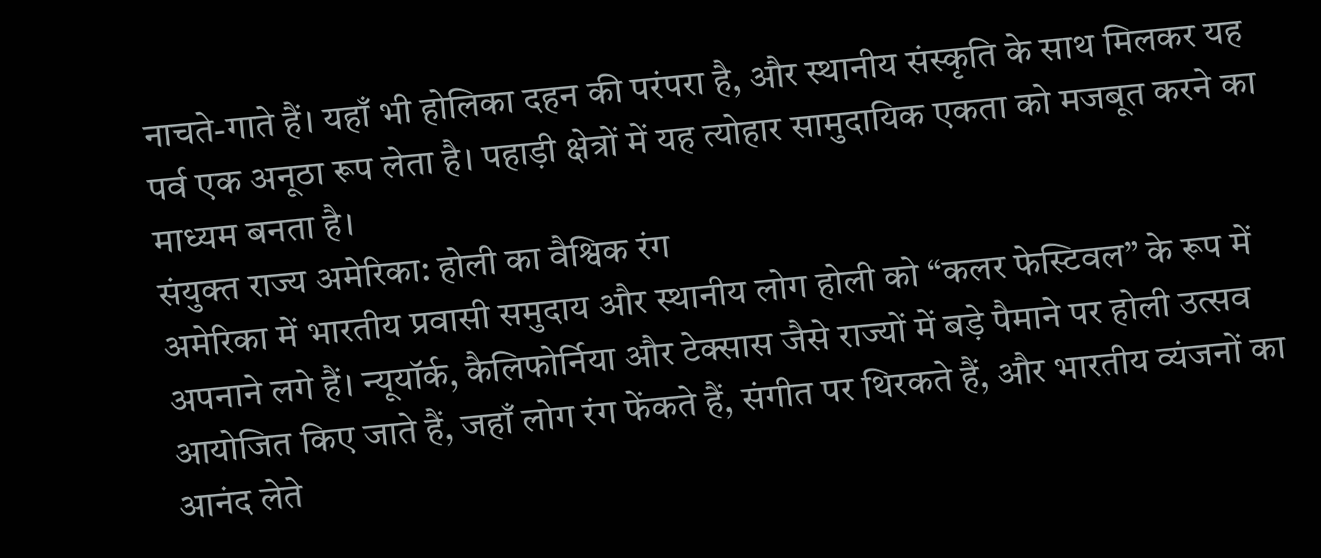नाचते-गाते हैं। यहाँ भी होलिका दहन की परंपरा है, और स्थानीय संस्कृति के साथ मिलकर यह पर्व एक अनूठा रूप लेता है। पहाड़ी क्षेत्रों में यह त्योहार सामुदायिक एकता को मजबूत करने का माध्यम बनता है।
संयुक्त राज्य अमेरिका: होली का वैश्विक रंग
अमेरिका में भारतीय प्रवासी समुदाय और स्थानीय लोग होली को “कलर फेस्टिवल” के रूप में अपनाने लगे हैं। न्यूयॉर्क, कैलिफोर्निया और टेक्सास जैसे राज्यों में बड़े पैमाने पर होली उत्सव आयोजित किए जाते हैं, जहाँ लोग रंग फेंकते हैं, संगीत पर थिरकते हैं, और भारतीय व्यंजनों का आनंद लेते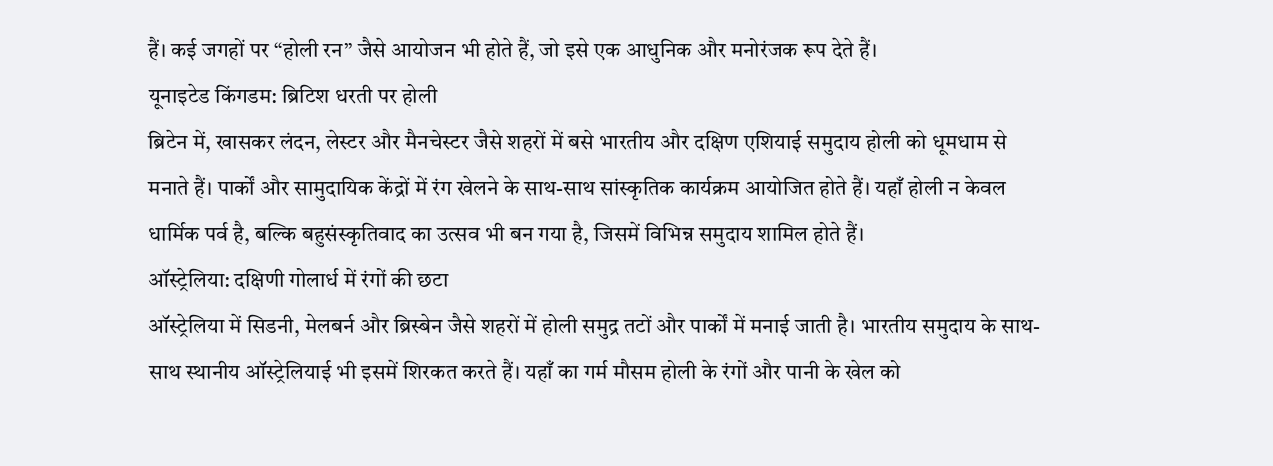हैं। कई जगहों पर “होली रन” जैसे आयोजन भी होते हैं, जो इसे एक आधुनिक और मनोरंजक रूप देते हैं।
यूनाइटेड किंगडम: ब्रिटिश धरती पर होली
ब्रिटेन में, खासकर लंदन, लेस्टर और मैनचेस्टर जैसे शहरों में बसे भारतीय और दक्षिण एशियाई समुदाय होली को धूमधाम से मनाते हैं। पार्कों और सामुदायिक केंद्रों में रंग खेलने के साथ-साथ सांस्कृतिक कार्यक्रम आयोजित होते हैं। यहाँ होली न केवल धार्मिक पर्व है, बल्कि बहुसंस्कृतिवाद का उत्सव भी बन गया है, जिसमें विभिन्न समुदाय शामिल होते हैं।
ऑस्ट्रेलिया: दक्षिणी गोलार्ध में रंगों की छटा
ऑस्ट्रेलिया में सिडनी, मेलबर्न और ब्रिस्बेन जैसे शहरों में होली समुद्र तटों और पार्कों में मनाई जाती है। भारतीय समुदाय के साथ-साथ स्थानीय ऑस्ट्रेलियाई भी इसमें शिरकत करते हैं। यहाँ का गर्म मौसम होली के रंगों और पानी के खेल को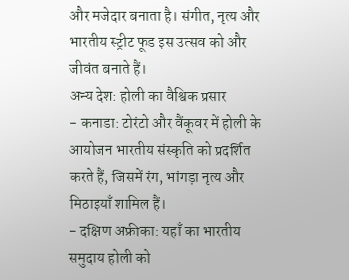और मजेदार बनाता है। संगीत, नृत्य और भारतीय स्ट्रीट फूड इस उत्सव को और जीवंत बनाते हैं।
अन्य देश: होली का वैश्विक प्रसार
- कनाडा: टोरंटो और वैंकूवर में होली के आयोजन भारतीय संस्कृति को प्रदर्शित करते हैं, जिसमें रंग, भांगड़ा नृत्य और मिठाइयाँ शामिल हैं।
- दक्षिण अफ्रीका: यहाँ का भारतीय समुदाय होली को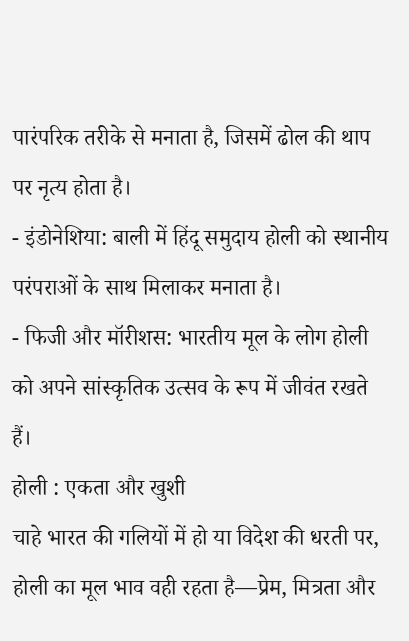पारंपरिक तरीके से मनाता है, जिसमें ढोल की थाप पर नृत्य होता है।
- इंडोनेशिया: बाली में हिंदू समुदाय होली को स्थानीय परंपराओं के साथ मिलाकर मनाता है।
- फिजी और मॉरीशस: भारतीय मूल के लोग होली को अपने सांस्कृतिक उत्सव के रूप में जीवंत रखते हैं।
होली : एकता और खुशी
चाहे भारत की गलियों में हो या विदेश की धरती पर, होली का मूल भाव वही रहता है—प्रेम, मित्रता और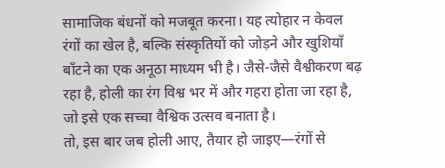सामाजिक बंधनों को मजबूत करना। यह त्योहार न केवल रंगों का खेल है, बल्कि संस्कृतियों को जोड़ने और खुशियाँ बाँटने का एक अनूठा माध्यम भी है। जैसे-जैसे वैश्वीकरण बढ़ रहा है, होली का रंग विश्व भर में और गहरा होता जा रहा है, जो इसे एक सच्चा वैश्विक उत्सव बनाता है।
तो, इस बार जब होली आए, तैयार हो जाइए—रंगों से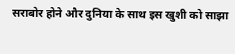सराबोर होने और दुनिया के साथ इस खुशी को साझा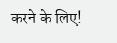करने के लिए!